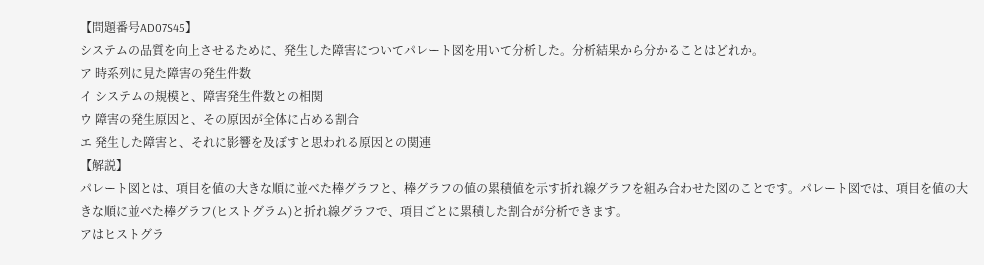【問題番号AD07S45】
システムの品質を向上させるために、発生した障害についてパレート図を用いて分析した。分析結果から分かることはどれか。
ア 時系列に見た障害の発生件数
イ システムの規模と、障害発生件数との相関
ウ 障害の発生原因と、その原因が全体に占める割合
エ 発生した障害と、それに影響を及ぼすと思われる原因との関連
【解説】
パレート図とは、項目を値の大きな順に並べた棒グラフと、棒グラフの値の累積値を示す折れ線グラフを組み合わせた図のことです。パレート図では、項目を値の大きな順に並べた棒グラフ(ヒストグラム)と折れ線グラフで、項目ごとに累積した割合が分析できます。
アはヒストグラ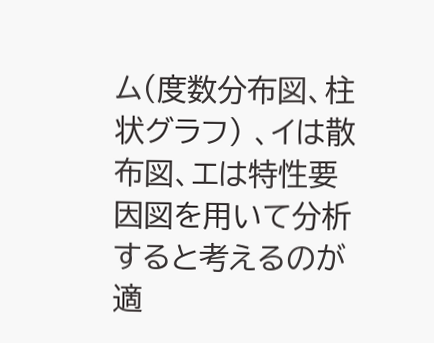ム(度数分布図、柱状グラフ) 、イは散布図、エは特性要因図を用いて分析すると考えるのが適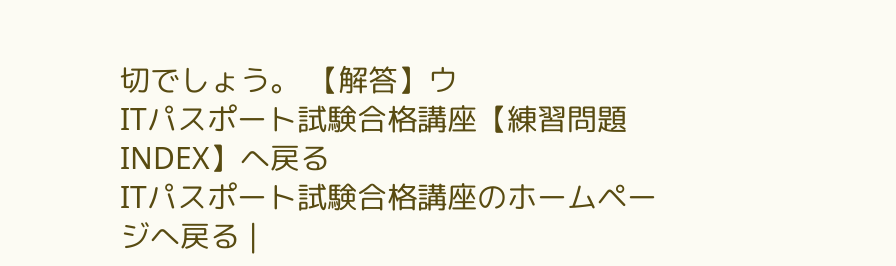切でしょう。 【解答】ウ
ITパスポート試験合格講座【練習問題INDEX】へ戻る
ITパスポート試験合格講座のホームページへ戻る |